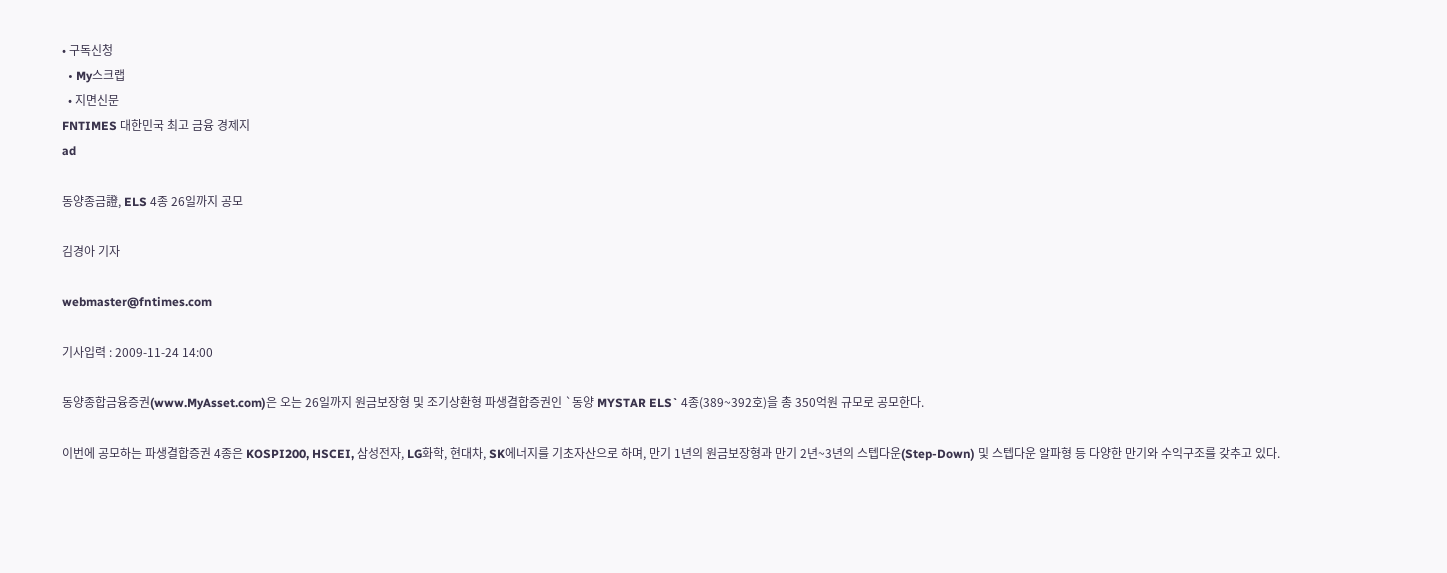• 구독신청
  • My스크랩
  • 지면신문
FNTIMES 대한민국 최고 금융 경제지
ad

동양종금證, ELS 4종 26일까지 공모

김경아 기자

webmaster@fntimes.com

기사입력 : 2009-11-24 14:00

동양종합금융증권(www.MyAsset.com)은 오는 26일까지 원금보장형 및 조기상환형 파생결합증권인 `동양 MYSTAR ELS` 4종(389~392호)을 총 350억원 규모로 공모한다.

이번에 공모하는 파생결합증권 4종은 KOSPI200, HSCEI, 삼성전자, LG화학, 현대차, SK에너지를 기초자산으로 하며, 만기 1년의 원금보장형과 만기 2년~3년의 스텝다운(Step-Down) 및 스텝다운 알파형 등 다양한 만기와 수익구조를 갖추고 있다.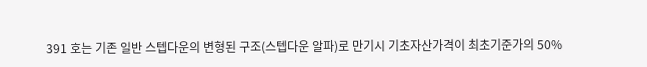391 호는 기존 일반 스텝다운의 변형된 구조(스텝다운 알파)로 만기시 기초자산가격이 최초기준가의 50%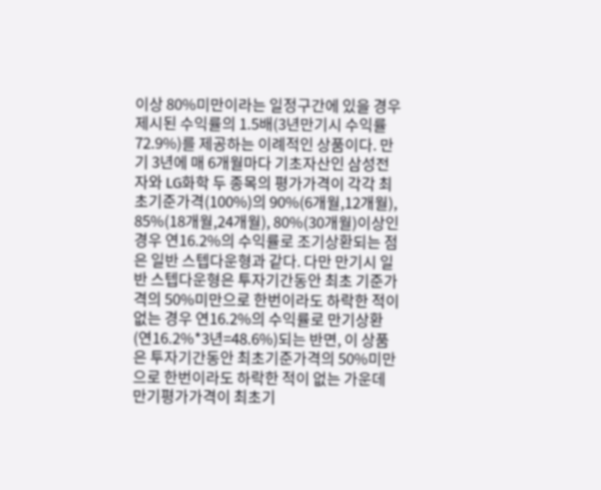이상 80%미만이라는 일정구간에 있을 경우 제시된 수익률의 1.5배(3년만기시 수익률 72.9%)를 제공하는 이례적인 상품이다. 만기 3년에 매 6개월마다 기초자산인 삼성전자와 LG화학 두 종목의 평가가격이 각각 최초기준가격(100%)의 90%(6개월,12개월), 85%(18개월,24개월), 80%(30개월)이상인 경우 연16.2%의 수익률로 조기상환되는 점은 일반 스텝다운형과 같다. 다만 만기시 일반 스텝다운형은 투자기간동안 최초 기준가격의 50%미만으로 한번이라도 하락한 적이 없는 경우 연16.2%의 수익률로 만기상환(연16.2%*3년=48.6%)되는 반면, 이 상품은 투자기간동안 최초기준가격의 50%미만으로 한번이라도 하락한 적이 없는 가운데 만기평가가격이 최초기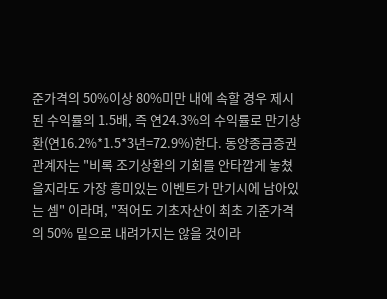준가격의 50%이상 80%미만 내에 속할 경우 제시된 수익률의 1.5배, 즉 연24.3%의 수익률로 만기상환(연16.2%*1.5*3년=72.9%)한다. 동양종금증권 관계자는 "비록 조기상환의 기회를 안타깝게 놓쳤을지라도 가장 흥미있는 이벤트가 만기시에 남아있는 셈" 이라며, "적어도 기초자산이 최초 기준가격의 50% 밑으로 내려가지는 않을 것이라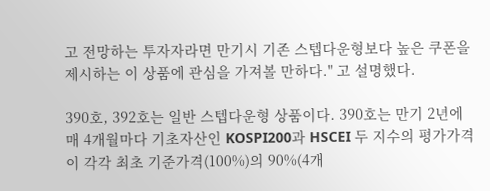고 전망하는 투자자라면 만기시 기존 스텝다운형보다 높은 쿠폰을 제시하는 이 상품에 관심을 가져볼 만하다." 고 설명했다.

390호, 392호는 일반 스텝다운형 상품이다. 390호는 만기 2년에 매 4개월마다 기초자산인 KOSPI200과 HSCEI 두 지수의 평가가격이 각각 최초 기준가격(100%)의 90%(4개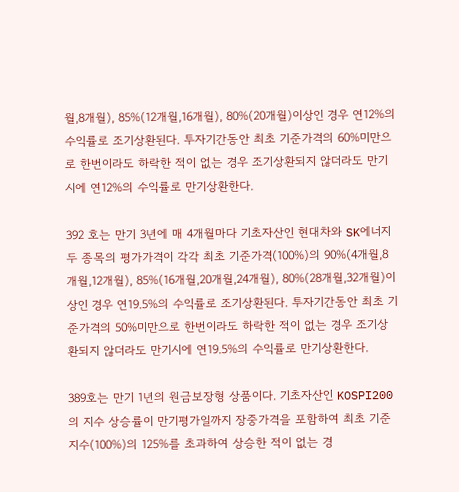월,8개월), 85%(12개월,16개월), 80%(20개월)이상인 경우 연12%의 수익률로 조기상환된다. 투자기간동안 최초 기준가격의 60%미만으로 한번이라도 하락한 적이 없는 경우 조기상환되지 않더라도 만기시에 연12%의 수익률로 만기상환한다.

392 호는 만기 3년에 매 4개월마다 기초자산인 현대차와 SK에너지 두 종목의 평가가격이 각각 최초 기준가격(100%)의 90%(4개월,8개월,12개월), 85%(16개월,20개월,24개월), 80%(28개월,32개월)이상인 경우 연19.5%의 수익률로 조기상환된다. 투자기간동안 최초 기준가격의 50%미만으로 한번이라도 하락한 적이 없는 경우 조기상환되지 않더라도 만기시에 연19.5%의 수익률로 만기상환한다.

389호는 만기 1년의 원금보장형 상품이다. 기초자산인 KOSPI200의 지수 상승률이 만기평가일까지 장중가격을 포함하여 최초 기준지수(100%)의 125%를 초과하여 상승한 적이 없는 경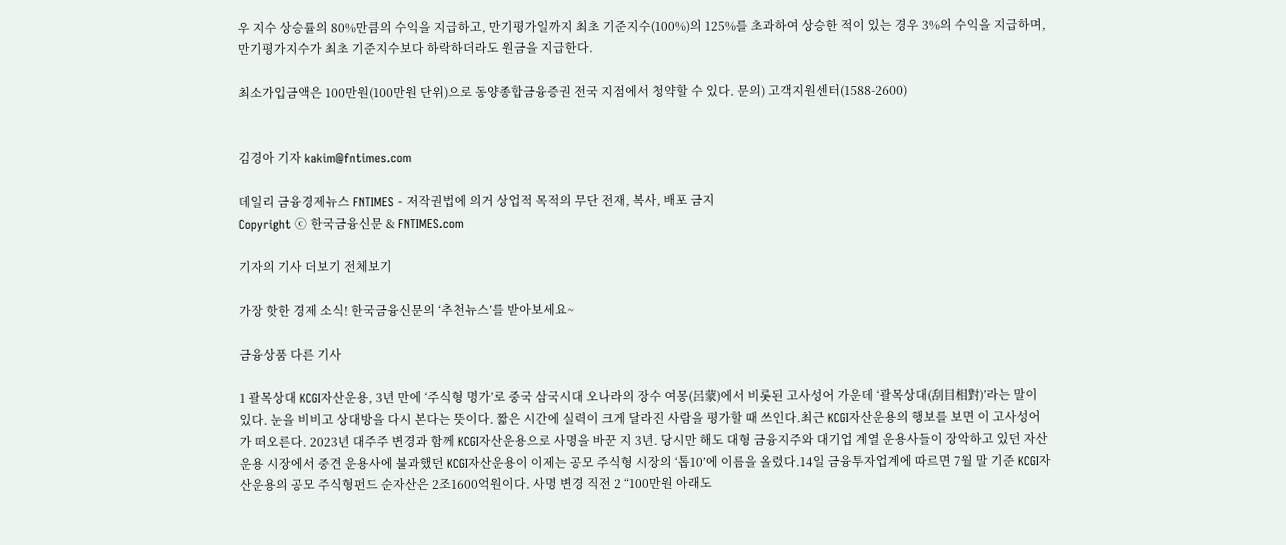우 지수 상승률의 80%만큼의 수익을 지급하고, 만기평가일까지 최초 기준지수(100%)의 125%를 초과하여 상승한 적이 있는 경우 3%의 수익을 지급하며, 만기평가지수가 최초 기준지수보다 하락하더라도 원금을 지급한다.

최소가입금액은 100만원(100만원 단위)으로 동양종합금융증권 전국 지점에서 청약할 수 있다. 문의) 고객지원센터(1588-2600)


김경아 기자 kakim@fntimes.com

데일리 금융경제뉴스 FNTIMES - 저작권법에 의거 상업적 목적의 무단 전재, 복사, 배포 금지
Copyright ⓒ 한국금융신문 & FNTIMES.com

기자의 기사 더보기 전체보기

가장 핫한 경제 소식! 한국금융신문의 ‘추천뉴스’를 받아보세요~

금융상품 다른 기사

1 괄목상대 KCGI자산운용, 3년 만에 ‘주식형 명가’로 중국 삼국시대 오나라의 장수 여몽(呂蒙)에서 비롯된 고사성어 가운데 ‘괄목상대(刮目相對)’라는 말이 있다. 눈을 비비고 상대방을 다시 본다는 뜻이다. 짧은 시간에 실력이 크게 달라진 사람을 평가할 때 쓰인다.최근 KCGI자산운용의 행보를 보면 이 고사성어가 떠오른다. 2023년 대주주 변경과 함께 KCGI자산운용으로 사명을 바꾼 지 3년. 당시만 해도 대형 금융지주와 대기업 계열 운용사들이 장악하고 있던 자산운용 시장에서 중견 운용사에 불과했던 KCGI자산운용이 이제는 공모 주식형 시장의 ‘톱10’에 이름을 올렸다.14일 금융투자업계에 따르면 7월 말 기준 KCGI자산운용의 공모 주식형펀드 순자산은 2조1600억원이다. 사명 변경 직전 2 “100만원 아래도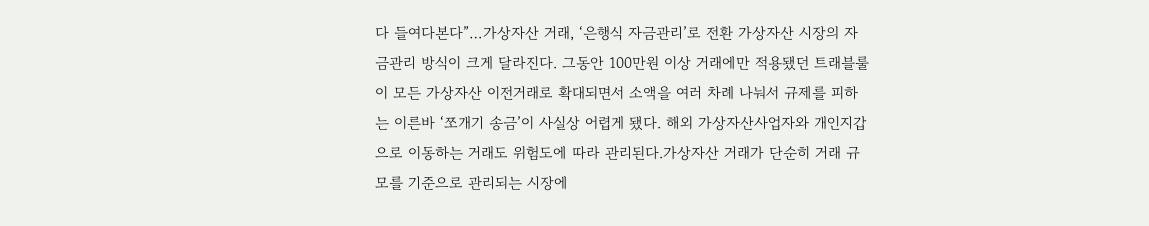다 들여다본다”…가상자산 거래, ‘은행식 자금관리’로 전환 가상자산 시장의 자금관리 방식이 크게 달라진다. 그동안 100만원 이상 거래에만 적용됐던 트래블룰이 모든 가상자산 이전거래로 확대되면서 소액을 여러 차례 나눠서 규제를 피하는 이른바 ‘쪼개기 송금’이 사실상 어렵게 됐다. 해외 가상자산사업자와 개인지갑으로 이동하는 거래도 위험도에 따라 관리된다.가상자산 거래가 단순히 거래 규모를 기준으로 관리되는 시장에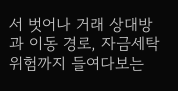서 벗어나 거래 상대방과 이동 경로, 자금세탁 위험까지 들여다보는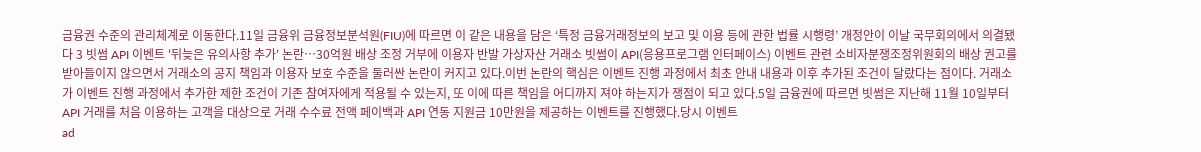금융권 수준의 관리체계로 이동한다.11일 금융위 금융정보분석원(FIU)에 따르면 이 같은 내용을 담은 ‘특정 금융거래정보의 보고 및 이용 등에 관한 법률 시행령’ 개정안이 이날 국무회의에서 의결됐다 3 빗썸 API 이벤트 '뒤늦은 유의사항 추가' 논란…30억원 배상 조정 거부에 이용자 반발 가상자산 거래소 빗썸이 API(응용프로그램 인터페이스) 이벤트 관련 소비자분쟁조정위원회의 배상 권고를 받아들이지 않으면서 거래소의 공지 책임과 이용자 보호 수준을 둘러싼 논란이 커지고 있다.이번 논란의 핵심은 이벤트 진행 과정에서 최초 안내 내용과 이후 추가된 조건이 달랐다는 점이다. 거래소가 이벤트 진행 과정에서 추가한 제한 조건이 기존 참여자에게 적용될 수 있는지, 또 이에 따른 책임을 어디까지 져야 하는지가 쟁점이 되고 있다.5일 금융권에 따르면 빗썸은 지난해 11월 10일부터 API 거래를 처음 이용하는 고객을 대상으로 거래 수수료 전액 페이백과 API 연동 지원금 10만원을 제공하는 이벤트를 진행했다.당시 이벤트
ad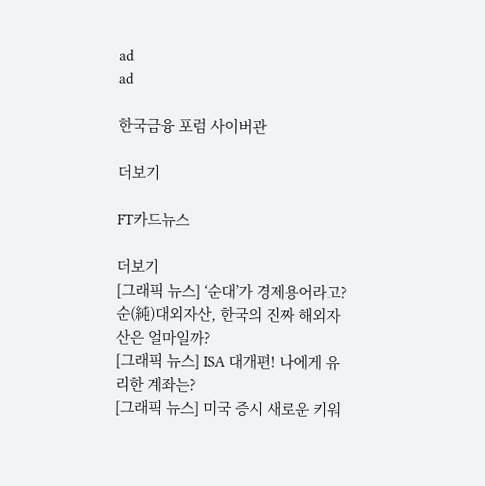ad
ad

한국금융 포럼 사이버관

더보기

FT카드뉴스

더보기
[그래픽 뉴스] ‘순대’가 경제용어라고? 순(純)대외자산, 한국의 진짜 해외자산은 얼마일까?
[그래픽 뉴스] ISA 대개편! 나에게 유리한 계좌는?
[그래픽 뉴스] 미국 증시 새로운 키워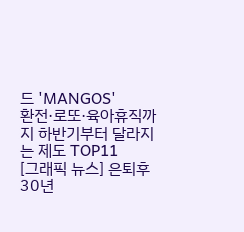드 'MANGOS'
환전·로또·육아휴직까지 하반기부터 달라지는 제도 TOP11
[그래픽 뉴스] 은퇴후 30년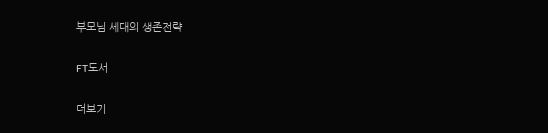부모님 세대의 생존전략

FT도서

더보기